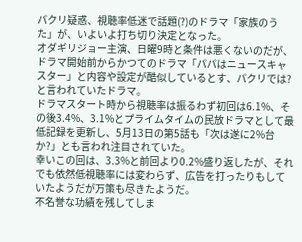パクリ疑惑、視聴率低迷で話題(?)のドラマ「家族のうた」が、いよいよ打ち切り決定となった。
オダギリジョー主演、日曜9時と条件は悪くないのだが、ドラマ開始前からかつてのドラマ「パパはニュースキャスター」と内容や設定が酷似しているとす、パクリでは?と言われていたドラマ。
ドラマスタート時から視聴率は振るわず初回は6.1%、その後3.4%、3.1%とプライムタイムの民放ドラマとして最低記録を更新し、5月13日の第5話も「次は遂に2%台か?」とも言われ注目されていた。
幸いこの回は、3.3%と前回より0.2%盛り返したが、それでも依然低視聴率には変わらず、広告を打ったりもしていたようだが万策も尽きたようだ。
不名誉な功績を残してしま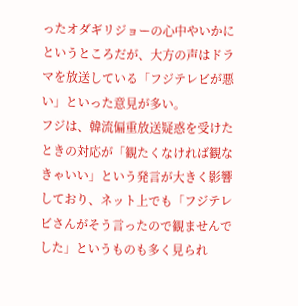ったオダギリジョーの心中やいかにというところだが、大方の声はドラマを放送している「フジテレビが悪い」といった意見が多い。
フジは、韓流偏重放送疑惑を受けたときの対応が「観たくなければ観なきゃいい」という発言が大きく影響しており、ネット上でも「フジテレビさんがそう言ったので観ませんでした」というものも多く見られ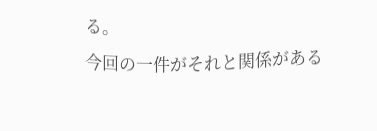る。
今回の一件がそれと関係がある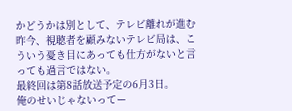かどうかは別として、テレビ離れが進む昨今、視聴者を顧みないテレビ局は、こういう憂き目にあっても仕方がないと言っても過言ではない。
最終回は第8話放送予定の6月3日。
俺のせいじゃないってー